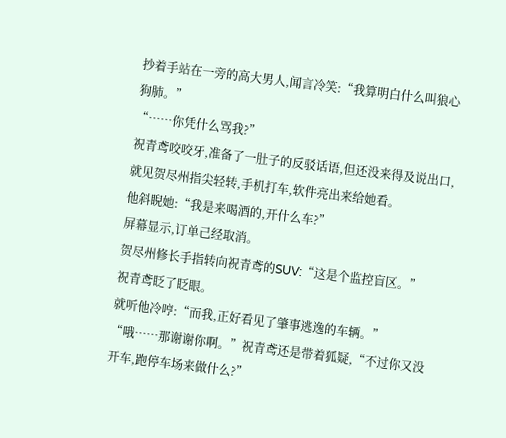抄着手站在一旁的高大男人,闻言冷笑:“我算明白什么叫狼心狗肺。”
“……你凭什么骂我?”
祝青鸢咬咬牙,准备了一肚子的反驳话语,但还没来得及说出口,就见贺尽州指尖轻转,手机打车,软件亮出来给她看。
他斜睨她:“我是来喝酒的,开什么车?”
屏幕显示,订单己经取消。
贺尽州修长手指转向祝青鸢的SUV:“这是个监控盲区。”
祝青鸢眨了眨眼。
就听他冷哼:“而我,正好看见了肇事逃逸的车辆。”
“哦……那谢谢你啊。”祝青鸢还是带着狐疑,“不过你又没开车,跑停车场来做什么?”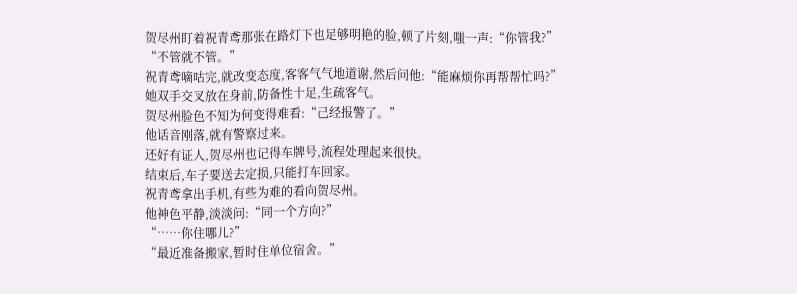贺尽州盯着祝青鸢那张在路灯下也足够明艳的脸,顿了片刻,嗤一声:“你管我?”
“不管就不管。”
祝青鸢嘀咕完,就改变态度,客客气气地道谢,然后问他:“能麻烦你再帮帮忙吗?”
她双手交叉放在身前,防备性十足,生疏客气。
贺尽州脸色不知为何变得难看:“己经报警了。”
他话音刚落,就有警察过来。
还好有证人,贺尽州也记得车牌号,流程处理起来很快。
结束后,车子要送去定损,只能打车回家。
祝青鸢拿出手机,有些为难的看向贺尽州。
他神色平静,淡淡问:“同一个方向?”
“……你住哪儿?”
“最近准备搬家,暂时住单位宿舍。”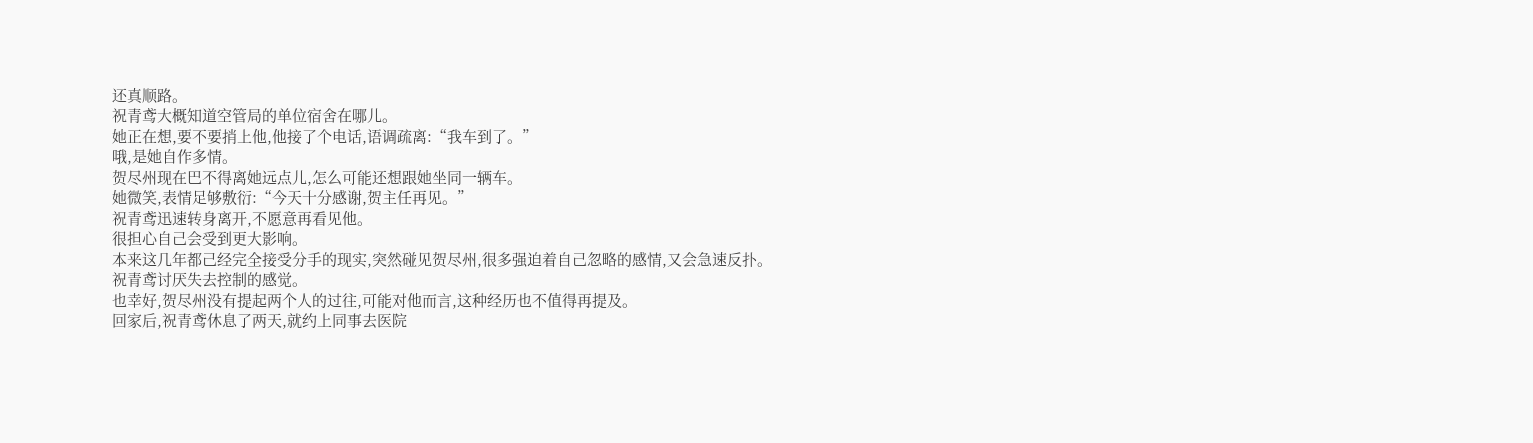还真顺路。
祝青鸢大概知道空管局的单位宿舍在哪儿。
她正在想,要不要捎上他,他接了个电话,语调疏离:“我车到了。”
哦,是她自作多情。
贺尽州现在巴不得离她远点儿,怎么可能还想跟她坐同一辆车。
她微笑,表情足够敷衍:“今天十分感谢,贺主任再见。”
祝青鸢迅速转身离开,不愿意再看见他。
很担心自己会受到更大影响。
本来这几年都己经完全接受分手的现实,突然碰见贺尽州,很多强迫着自己忽略的感情,又会急速反扑。
祝青鸢讨厌失去控制的感觉。
也幸好,贺尽州没有提起两个人的过往,可能对他而言,这种经历也不值得再提及。
回家后,祝青鸢休息了两天,就约上同事去医院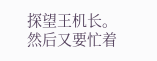探望王机长。
然后又要忙着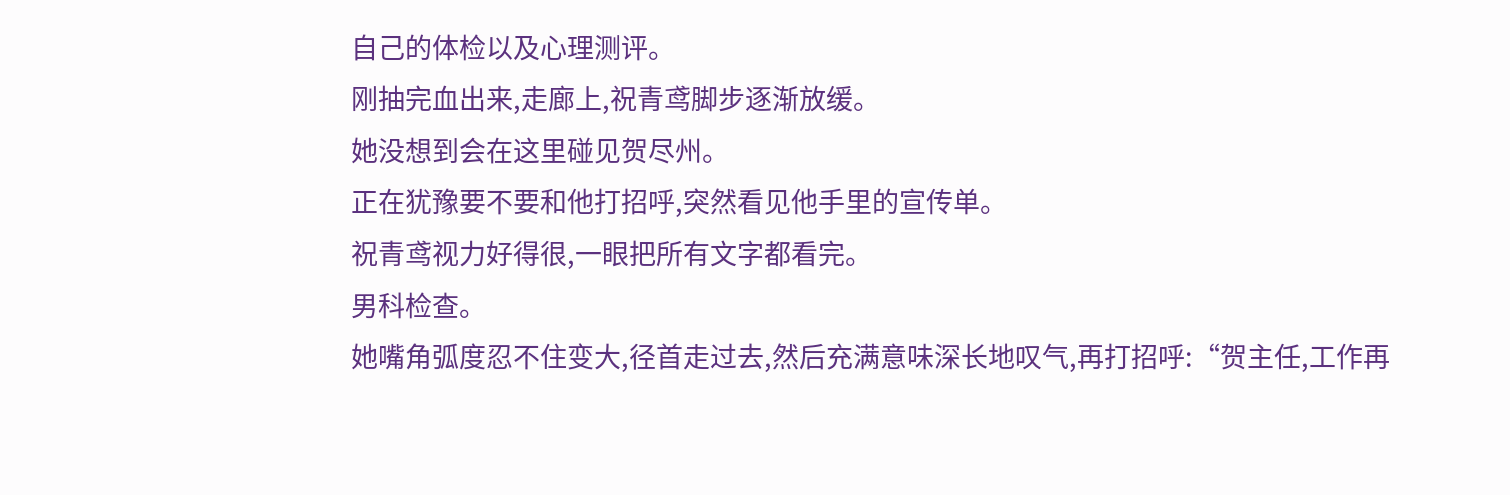自己的体检以及心理测评。
刚抽完血出来,走廊上,祝青鸢脚步逐渐放缓。
她没想到会在这里碰见贺尽州。
正在犹豫要不要和他打招呼,突然看见他手里的宣传单。
祝青鸢视力好得很,一眼把所有文字都看完。
男科检查。
她嘴角弧度忍不住变大,径首走过去,然后充满意味深长地叹气,再打招呼:“贺主任,工作再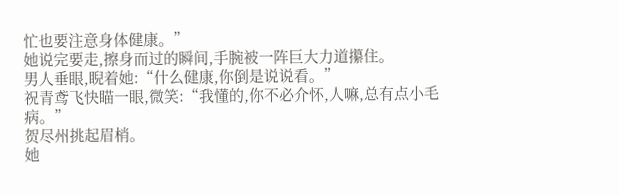忙也要注意身体健康。”
她说完要走,擦身而过的瞬间,手腕被一阵巨大力道攥住。
男人垂眼,睨着她:“什么健康,你倒是说说看。”
祝青鸢飞快瞄一眼,微笑:“我懂的,你不必介怀,人嘛,总有点小毛病。”
贺尽州挑起眉梢。
她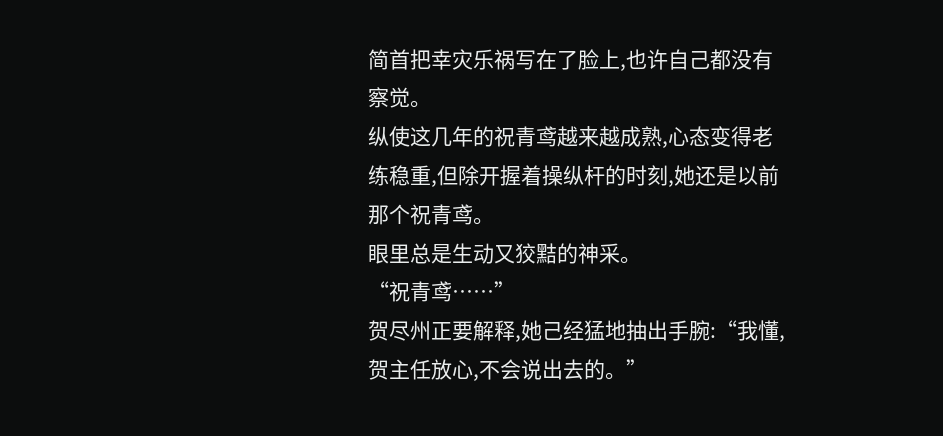简首把幸灾乐祸写在了脸上,也许自己都没有察觉。
纵使这几年的祝青鸢越来越成熟,心态变得老练稳重,但除开握着操纵杆的时刻,她还是以前那个祝青鸢。
眼里总是生动又狡黠的神采。
“祝青鸢……”
贺尽州正要解释,她己经猛地抽出手腕:“我懂,贺主任放心,不会说出去的。”